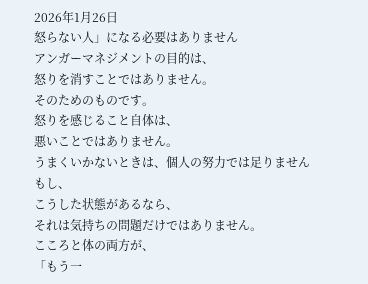2026年1月26日
怒らない人」になる必要はありません
アンガーマネジメントの目的は、
怒りを消すことではありません。
そのためのものです。
怒りを感じること自体は、
悪いことではありません。
うまくいかないときは、個人の努力では足りません
もし、
こうした状態があるなら、
それは気持ちの問題だけではありません。
こころと体の両方が、
「もう一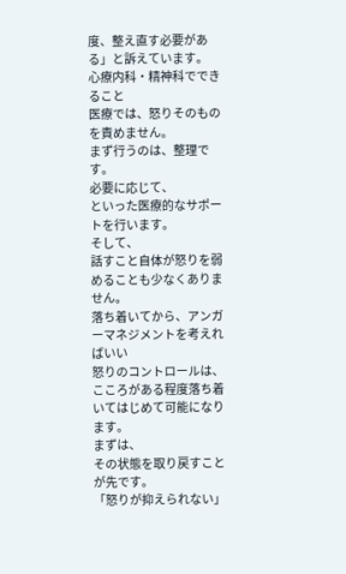度、整え直す必要がある」と訴えています。
心療内科・精神科でできること
医療では、怒りそのものを責めません。
まず行うのは、整理です。
必要に応じて、
といった医療的なサポートを行います。
そして、
話すこと自体が怒りを弱めることも少なくありません。
落ち着いてから、アンガーマネジメントを考えればいい
怒りのコントロールは、
こころがある程度落ち着いてはじめて可能になります。
まずは、
その状態を取り戻すことが先です。
「怒りが抑えられない」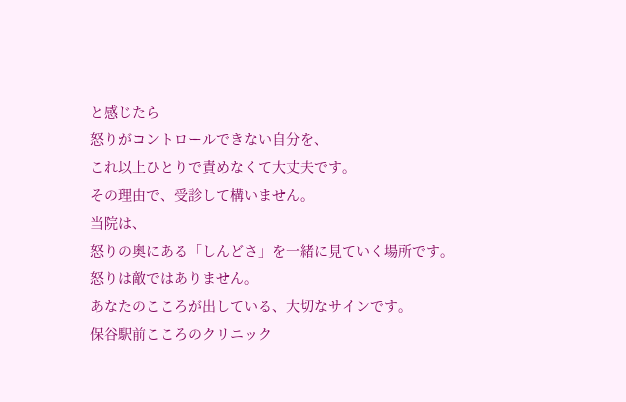と感じたら
怒りがコントロールできない自分を、
これ以上ひとりで責めなくて大丈夫です。
その理由で、受診して構いません。
当院は、
怒りの奥にある「しんどさ」を一緒に見ていく場所です。
怒りは敵ではありません。
あなたのこころが出している、大切なサインです。
保谷駅前こころのクリニック